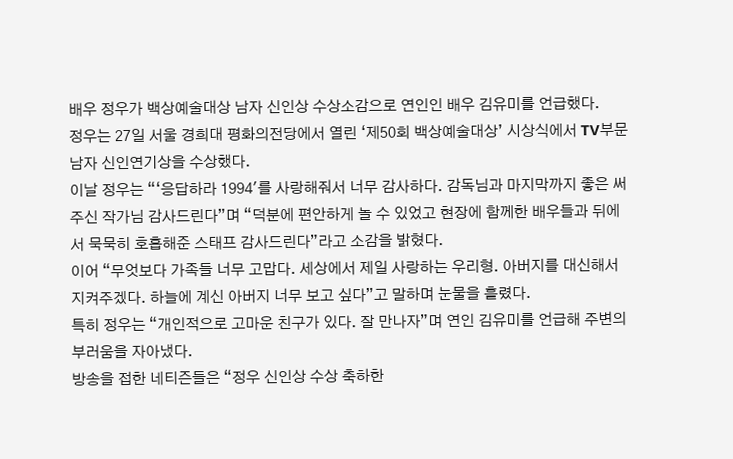배우 정우가 백상예술대상 남자 신인상 수상소감으로 연인인 배우 김유미를 언급했다.
정우는 27일 서울 경희대 평화의전당에서 열린 ‘제50회 백상예술대상’ 시상식에서 TV부문 남자 신인연기상을 수상했다.
이날 정우는 “‘응답하라 1994′를 사랑해줘서 너무 감사하다. 감독님과 마지막까지 좋은 써주신 작가님 감사드린다”며 “덕분에 편안하게 놀 수 있었고 현장에 함께한 배우들과 뒤에서 묵묵히 호흡해준 스태프 감사드린다”라고 소감을 밝혔다.
이어 “무엇보다 가족들 너무 고맙다. 세상에서 제일 사랑하는 우리형. 아버지를 대신해서 지켜주겠다. 하늘에 계신 아버지 너무 보고 싶다”고 말하며 눈물을 흘렸다.
특히 정우는 “개인적으로 고마운 친구가 있다. 잘 만나자”며 연인 김유미를 언급해 주변의 부러움을 자아냈다.
방송을 접한 네티즌들은 “정우 신인상 수상 축하한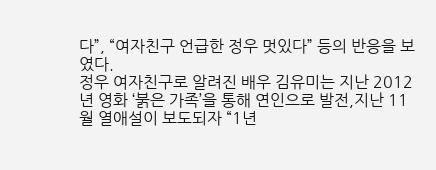다”, “여자친구 언급한 정우 멋있다” 등의 반응을 보였다.
정우 여자친구로 알려진 배우 김유미는 지난 2012년 영화 ‘붉은 가족’을 통해 연인으로 발전,지난 11월 열애설이 보도되자 “1년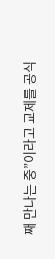째 만나는 중”이라고 교제를 공식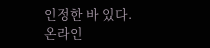인정한 바 있다.
온라인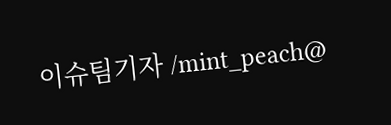이슈팀기자 /mint_peach@